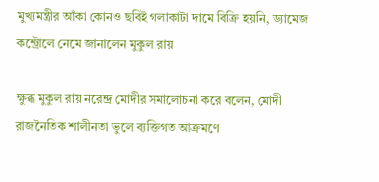মুখ্যমন্ত্রীর আঁকা কোনও ছবিই গলাকাটা দামে বিক্রি হয়নি, ড্যামেজ কন্ট্রোলে নেমে জানালেন মুকুল রায়

ক্ষুব্ধ মুকুল রায় নরেন্দ্র মোদীর সমালোচনা করে বলেন, মোদী রাজনৈতিক শালীনতা ভুলে ব্যক্তিগত আক্রমণে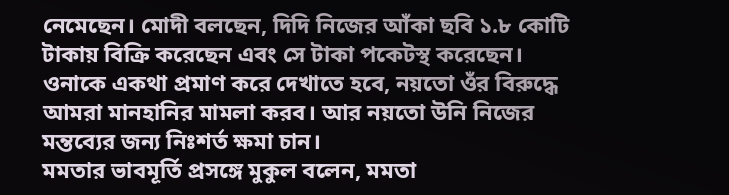নেমেছেন। মোদী বলছেন, দিদি নিজের আঁকা ছবি ১.৮ কোটি টাকায় বিক্রি করেছেন এবং সে টাকা পকেটস্থ করেছেন। ওনাকে একথা প্রমাণ করে দেখাতে হবে, নয়তো ওঁর বিরুদ্ধে আমরা মানহানির মামলা করব। আর নয়তো উনি নিজের মন্তব্যের জন্য নিঃশর্ত ক্ষমা চান।
মমতার ভাবমূর্তি প্রসঙ্গে মুকুল বলেন, মমতা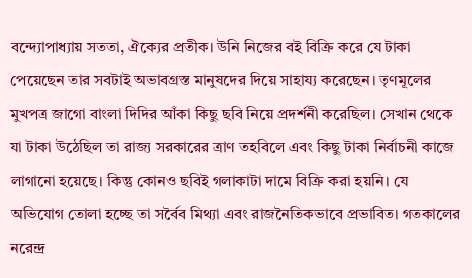বন্দ্যোপাধ্যায় সততা, ঐক্যের প্রতীক। উনি নিজের বই বিক্রি করে যে টাকা পেয়েছেন তার সবটাই অভাবগ্রস্ত মানুষদের দিয়ে সাহায্য করেছেন। তৃণমূলের মুখপত্র জাগো বাংলা দিদির আঁকা কিছু ছবি নিয়ে প্রদর্শনী করেছিল। সেখান থেকে যা টাকা উঠেছিল তা রাজ্য সরকারের ত্রাণ তহবিলে এবং কিছু টাকা নির্বাচনী কাজে লাগানো হয়েছে। কিন্তু কোনও ছবিই গলাকাটা দামে বিক্রি করা হয়নি। যে অভিযোগ তোলা হচ্ছে তা সর্বৈব মিথ্যা এবং রাজনৈতিকভাবে প্রভাবিত। গতকালের নরেন্দ্র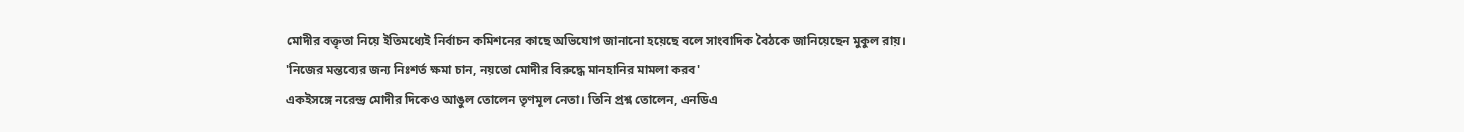মোদীর বক্তৃতা নিয়ে ইতিমধ্যেই নির্বাচন কমিশনের কাছে অভিযোগ জানানো হয়েছে বলে সাংবাদিক বৈঠকে জানিয়েছেন মুকুল রায়।
'নিজের মন্তব্যের জন্য নিঃশর্ত ক্ষমা চান, নয়তো মোদীর বিরুদ্ধে মানহানির মামলা করব'
একইসঙ্গে নরেন্দ্র মোদীর দিকেও আঙুল তোলেন তৃণমূল নেতা। তিনি প্রশ্ন তোলেন, এনডিএ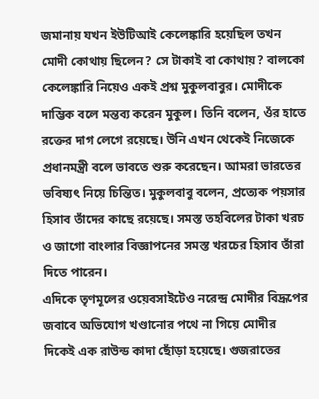জমানায় যখন ইউটিআই কেলেঙ্কারি হয়েছিল তখন মোদী কোথায় ছিলেন? সে টাকাই বা কোথায়? বালকো কেলেঙ্কারি নিয়েও একই প্রশ্ন মুকুলবাবুর। মোদীকে দাম্ভিক বলে মন্তব্য করেন মুকুল। তিনি বলেন, ওঁর হাতে রক্তের দাগ লেগে রয়েছে। উনি এখন থেকেই নিজেকে প্রধানমন্ত্রী বলে ভাবতে শুরু করেছেন। আমরা ভারতের ভবিষ্যৎ নিয়ে চিন্তিত। মুকুলবাবু বলেন, প্রত্যেক পয়সার হিসাব তাঁদের কাছে রয়েছে। সমস্ত তহবিলের টাকা খরচ ও জাগো বাংলার বিজ্ঞাপনের সমস্ত খরচের হিসাব তাঁরা দিতে পারেন।
এদিকে তৃণমূলের ওয়েবসাইটেও নরেন্দ্র মোদীর বিদ্রূপের জবাবে অভিযোগ খণ্ডানোর পথে না গিয়ে মোদীর দিকেই এক রাউন্ড কাদা ছোঁড়া হয়েছে। গুজরাতের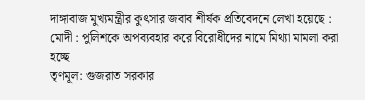দাঙ্গাবাজ মুখ্যমন্ত্রীর কুৎসার জবাব শীর্ষক প্রতিবেদনে লেখা হয়েছে :
মোদী : পুলিশকে অপব্যবহার করে বিরোধীদের নামে মিথ্যা মামলা করা হচ্ছে
তৃণমূল: গুজরাত সরকার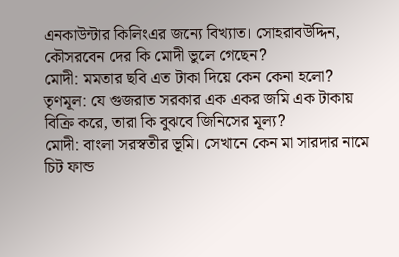এনকাউন্টার কিলিংএর জন্যে বিখ্যাত। সোহরাবউদ্দিন, কৌসরবেন দের কি মোদী ভুলে গেছেন?
মোদী: মমতার ছবি এত টাকা দিয়ে কেন কেনা হলো?
তৃণমূল: যে গুজরাত সরকার এক একর জমি এক টাকায় বিক্রি করে, তারা কি বুঝবে জিনিসের মূল্য?
মোদী: বাংলা সরস্বতীর ভূমি। সেখানে কেন মা সারদার নামে চিট ফান্ড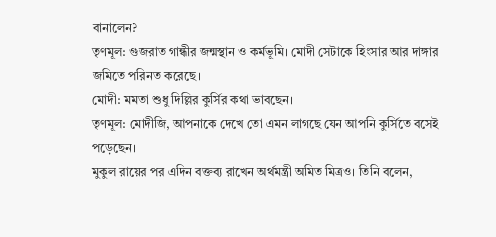বানালেন?
তৃণমূল: গুজরাত গান্ধীর জন্মস্থান ও কর্মভূমি। মোদী সেটাকে হিংসার আর দাঙ্গার জমিতে পরিনত করেছে।
মোদী: মমতা শুধু দিল্লির কুর্সির কথা ভাবছেন।
তৃণমূল: মোদীজি, আপনাকে দেখে তো এমন লাগছে যেন আপনি কুর্সিতে বসেই পড়েছেন।
মুকুল রায়ের পর এদিন বক্তব্য রাখেন অর্থমন্ত্রী অমিত মিত্রও। তিনি বলেন,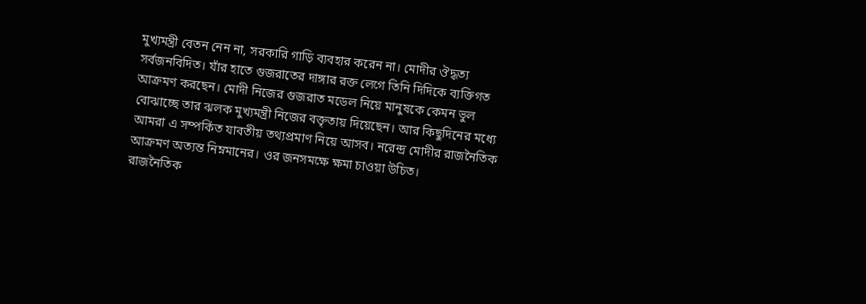মুখ্যমন্ত্রী বেতন নেন না, সরকারি গাড়ি ব্যবহার করেন না। মোদীর ঔদ্ধত্য সর্বজনবিদিত। যাঁর হাতে গুজরাতের দাঙ্গার রক্ত লেগে তিনি দিদিকে ব্যক্তিগত আক্রমণ করছেন। মোদী নিজের গুজরাত মডেল নিয়ে মানুষকে কেমন ভুল বোঝাচ্ছে তার ঝলক মুখ্যমন্ত্রী নিজের বক্তৃতায় দিয়েছেন। আর কিছুদিনের মধ্যে আমরা এ সম্পর্কিত যাবতীয় তথ্যপ্রমাণ নিয়ে আসব। নরেন্দ্র মোদীর রাজনৈতিক আক্রমণ অত্যন্ত নিম্নমানের। ওর জনসমক্ষে ক্ষমা চাওয়া উচিত।
রাজনৈতিক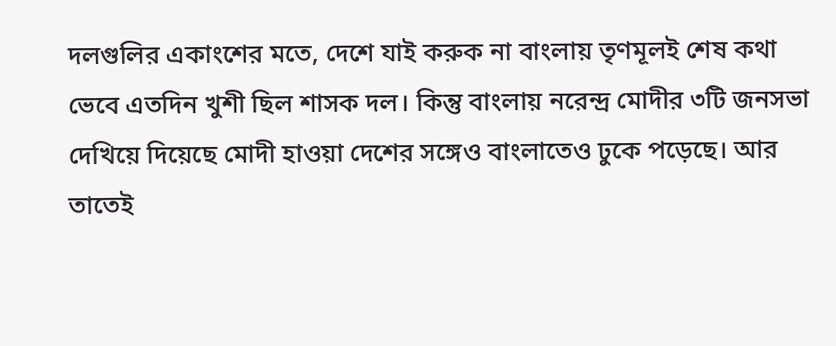দলগুলির একাংশের মতে, দেশে যাই করুক না বাংলায় তৃণমূলই শেষ কথা ভেবে এতদিন খুশী ছিল শাসক দল। কিন্তু বাংলায় নরেন্দ্র মোদীর ৩টি জনসভা দেখিয়ে দিয়েছে মোদী হাওয়া দেশের সঙ্গেও বাংলাতেও ঢুকে পড়েছে। আর তাতেই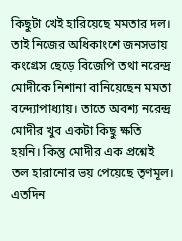কিছুটা খেই হারিয়েছে মমতার দল। তাই নিজের অধিকাংশে জনসভায় কংগ্রেস ছেড়ে বিজেপি তথা নরেন্দ্র মোদীকে নিশানা বানিয়েছেন মমতা বন্দ্যোপাধ্যায়। তাতে অবশ্য নরেন্দ্র মোদীর খুব একটা কিছু ক্ষতি হয়নি। কিন্তু মোদীর এক প্রশ্নেই তল হারানোর ভয় পেয়েছে তৃণমূল। এতদিন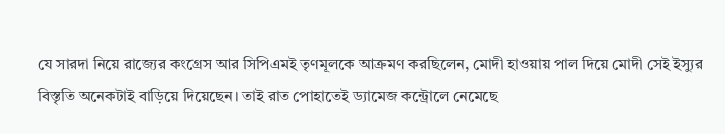যে সারদা নিয়ে রাজ্যের কংগ্রেস আর সিপিএমই তৃণমূলকে আক্রমণ করছিলেন, মোদী হাওয়ায় পাল দিয়ে মোদী সেই ইস্যুর বিস্তৃতি অনেকটাই বাড়িয়ে দিয়েছেন। তাই রাত পোহাতেই ড্যামেজ কন্ট্রোলে নেমেছে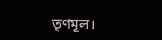তৃণমূল।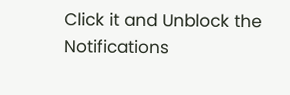Click it and Unblock the Notifications